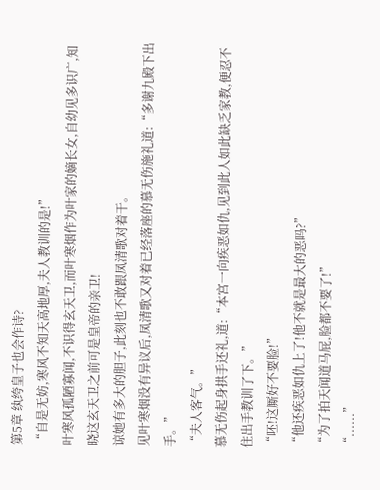第5章 纨绔皇子也会作诗?
“自是无妨,寒风不知天高地厚,夫人教训的是!”
叶寒风孤陋寡闻,不识得玄天卫,而叶寒烟作为叶家的嫡长女,自幼见多识广,知晓这玄天卫之前可是皇帝的亲卫!
谅她有多大的胆子,此刻也不敢跟凤清歌对着干。
见叶寒烟没有异议后,凤清歌又对着已经落座的慕无伤施礼道:“多谢九殿下出手。”
“夫人客气。”
慕无伤起身拱手还礼,道:“本宫一向疾恶如仇,见到此人如此缺乏家教,便忍不住出手教训了下。”
“呸!这厮好不要脸!”
“他还疾恶如仇上了!他不就是最大的恶吗?”
“为了拍天闻道马屁,脸都不要了!”
“......”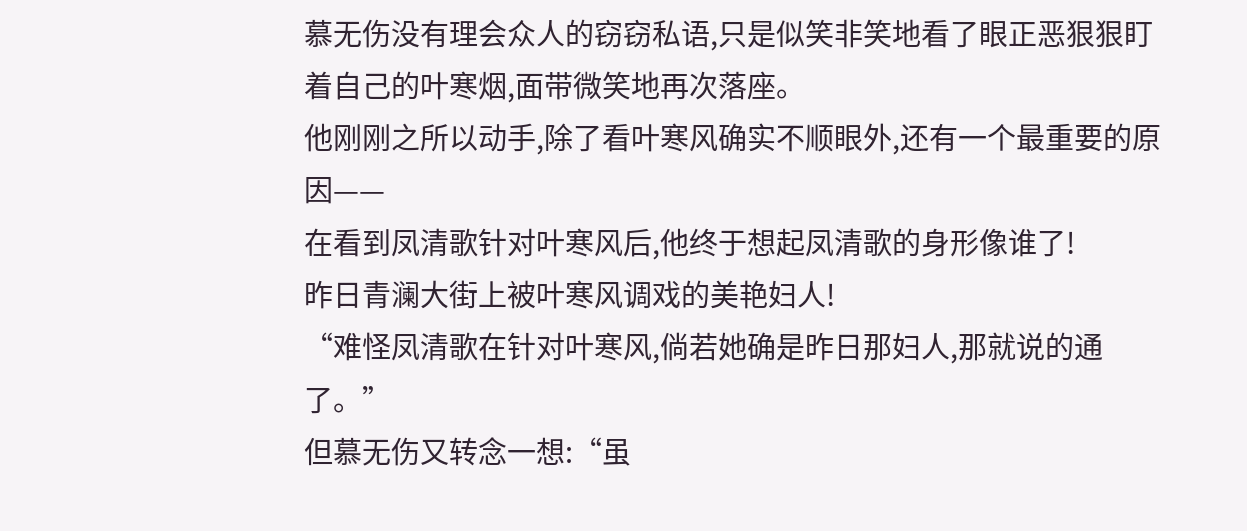慕无伤没有理会众人的窃窃私语,只是似笑非笑地看了眼正恶狠狠盯着自己的叶寒烟,面带微笑地再次落座。
他刚刚之所以动手,除了看叶寒风确实不顺眼外,还有一个最重要的原因——
在看到凤清歌针对叶寒风后,他终于想起凤清歌的身形像谁了!
昨日青澜大街上被叶寒风调戏的美艳妇人!
“难怪凤清歌在针对叶寒风,倘若她确是昨日那妇人,那就说的通了。”
但慕无伤又转念一想:“虽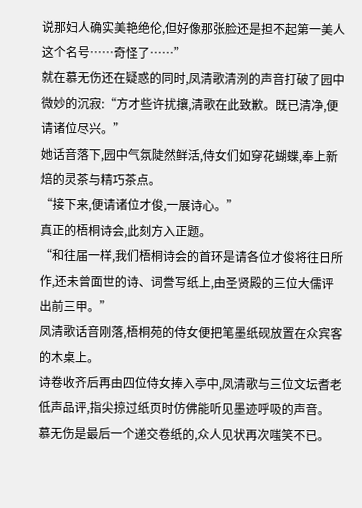说那妇人确实美艳绝伦,但好像那张脸还是担不起第一美人这个名号……奇怪了……”
就在慕无伤还在疑惑的同时,凤清歌清洌的声音打破了园中微妙的沉寂:“方才些许扰攘,清歌在此致歉。既已清净,便请诸位尽兴。”
她话音落下,园中气氛陡然鲜活,侍女们如穿花蝴蝶,奉上新焙的灵茶与精巧茶点。
“接下来,便请诸位才俊,一展诗心。”
真正的梧桐诗会,此刻方入正题。
“和往届一样,我们梧桐诗会的首环是请各位才俊将往日所作,还未曾面世的诗、词誊写纸上,由圣贤殿的三位大儒评出前三甲。”
凤清歌话音刚落,梧桐苑的侍女便把笔墨纸砚放置在众宾客的木桌上。
诗卷收齐后再由四位侍女捧入亭中,凤清歌与三位文坛耆老低声品评,指尖掠过纸页时仿佛能听见墨迹呼吸的声音。
慕无伤是最后一个递交卷纸的,众人见状再次嗤笑不已。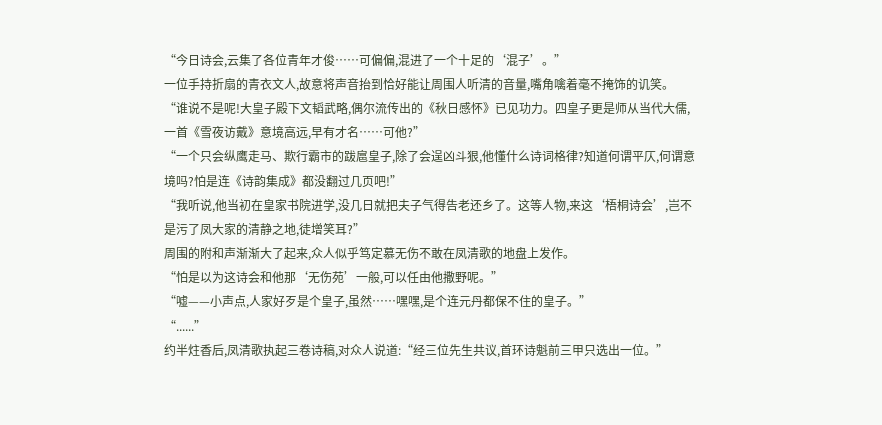“今日诗会,云集了各位青年才俊……可偏偏,混进了一个十足的‘混子’。”
一位手持折扇的青衣文人,故意将声音抬到恰好能让周围人听清的音量,嘴角噙着毫不掩饰的讥笑。
“谁说不是呢!大皇子殿下文韬武略,偶尔流传出的《秋日感怀》已见功力。四皇子更是师从当代大儒,一首《雪夜访戴》意境高远,早有才名……可他?”
“一个只会纵鹰走马、欺行霸市的跋扈皇子,除了会逞凶斗狠,他懂什么诗词格律?知道何谓平仄,何谓意境吗?怕是连《诗韵集成》都没翻过几页吧!”
“我听说,他当初在皇家书院进学,没几日就把夫子气得告老还乡了。这等人物,来这‘梧桐诗会’,岂不是污了凤大家的清静之地,徒增笑耳?”
周围的附和声渐渐大了起来,众人似乎笃定慕无伤不敢在凤清歌的地盘上发作。
“怕是以为这诗会和他那‘无伤苑’一般,可以任由他撒野呢。”
“嘘——小声点,人家好歹是个皇子,虽然……嘿嘿,是个连元丹都保不住的皇子。”
“......”
约半炷香后,凤清歌执起三卷诗稿,对众人说道:“经三位先生共议,首环诗魁前三甲只选出一位。”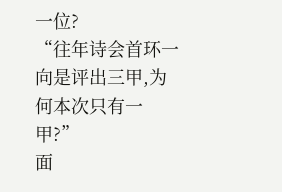一位?
“往年诗会首环一向是评出三甲,为何本次只有一甲?”
面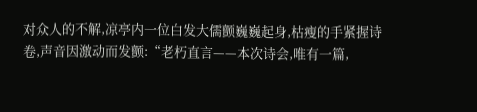对众人的不解,凉亭内一位白发大儒颤巍巍起身,枯瘦的手紧握诗卷,声音因激动而发颤:“老朽直言——本次诗会,唯有一篇,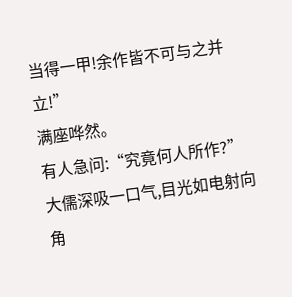当得一甲!余作皆不可与之并立!”
满座哗然。
有人急问:“究竟何人所作?”
大儒深吸一口气,目光如电射向角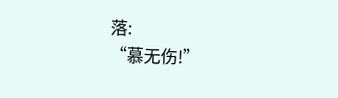落:
“慕无伤!”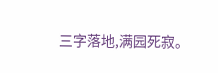三字落地,满园死寂。